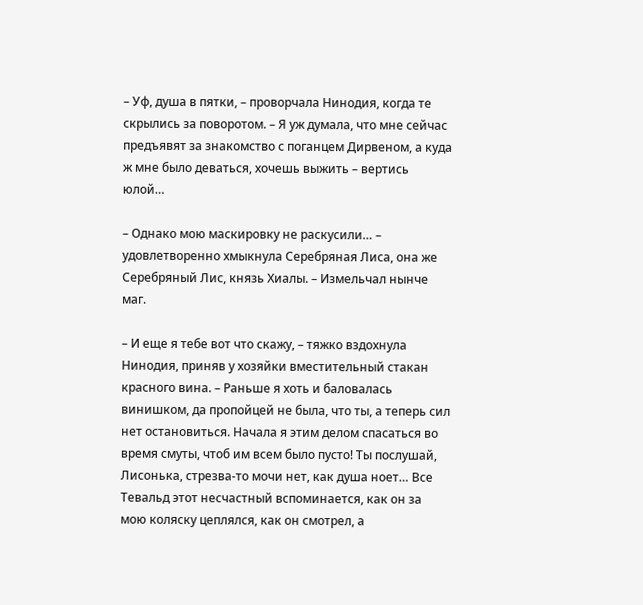– Уф, душа в пятки, – проворчала Нинодия, когда те скрылись за поворотом. – Я уж думала, что мне сейчас предъявят за знакомство с поганцем Дирвеном, а куда ж мне было деваться, хочешь выжить – вертись юлой…

– Однако мою маскировку не раскусили… – удовлетворенно хмыкнула Серебряная Лиса, она же Серебряный Лис, князь Хиалы. – Измельчал нынче маг.

– И еще я тебе вот что скажу, – тяжко вздохнула Нинодия, приняв у хозяйки вместительный стакан красного вина. – Раньше я хоть и баловалась винишком, да пропойцей не была, что ты, а теперь сил нет остановиться. Начала я этим делом спасаться во время смуты, чтоб им всем было пусто! Ты послушай, Лисонька, стрезва-то мочи нет, как душа ноет… Все Тевальд этот несчастный вспоминается, как он за мою коляску цеплялся, как он смотрел, а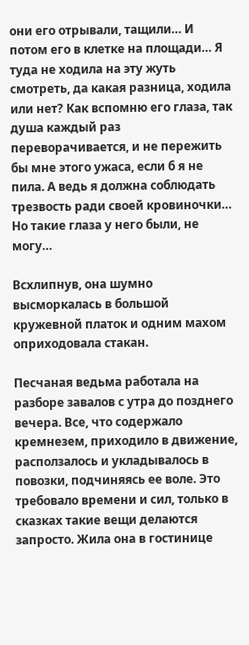они его отрывали, тащили… И потом его в клетке на площади… Я туда не ходила на эту жуть смотреть, да какая разница, ходила или нет? Как вспомню его глаза, так душа каждый раз переворачивается, и не пережить бы мне этого ужаса, если б я не пила. А ведь я должна соблюдать трезвость ради своей кровиночки… Но такие глаза у него были, не могу…

Всхлипнув, она шумно высморкалась в большой кружевной платок и одним махом оприходовала стакан.

Песчаная ведьма работала на разборе завалов с утра до позднего вечера. Все, что содержало кремнезем, приходило в движение, расползалось и укладывалось в повозки, подчиняясь ее воле. Это требовало времени и сил, только в сказках такие вещи делаются запросто. Жила она в гостинице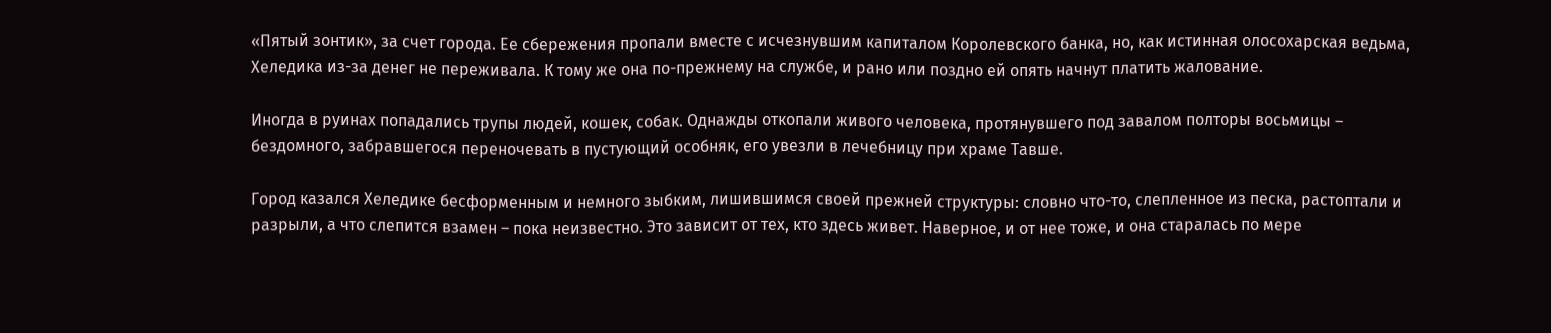«Пятый зонтик», за счет города. Ее сбережения пропали вместе с исчезнувшим капиталом Королевского банка, но, как истинная олосохарская ведьма, Хеледика из-за денег не переживала. К тому же она по-прежнему на службе, и рано или поздно ей опять начнут платить жалование.

Иногда в руинах попадались трупы людей, кошек, собак. Однажды откопали живого человека, протянувшего под завалом полторы восьмицы – бездомного, забравшегося переночевать в пустующий особняк, его увезли в лечебницу при храме Тавше.

Город казался Хеледике бесформенным и немного зыбким, лишившимся своей прежней структуры: словно что-то, слепленное из песка, растоптали и разрыли, а что слепится взамен – пока неизвестно. Это зависит от тех, кто здесь живет. Наверное, и от нее тоже, и она старалась по мере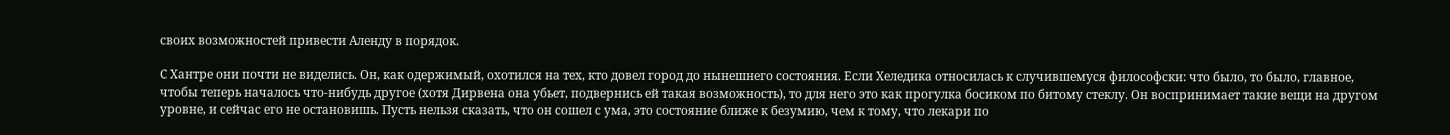своих возможностей привести Аленду в порядок.

С Хантре они почти не виделись. Он, как одержимый, охотился на тех, кто довел город до нынешнего состояния. Если Хеледика относилась к случившемуся философски: что было, то было, главное, чтобы теперь началось что-нибудь другое (хотя Дирвена она убьет, подвернись ей такая возможность), то для него это как прогулка босиком по битому стеклу. Он воспринимает такие вещи на другом уровне, и сейчас его не остановишь. Пусть нельзя сказать, что он сошел с ума, это состояние ближе к безумию, чем к тому, что лекари по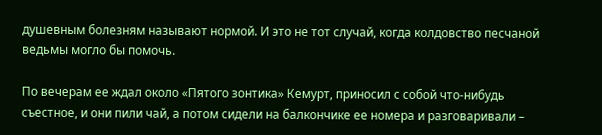душевным болезням называют нормой. И это не тот случай, когда колдовство песчаной ведьмы могло бы помочь.

По вечерам ее ждал около «Пятого зонтика» Кемурт, приносил с собой что-нибудь съестное, и они пили чай, а потом сидели на балкончике ее номера и разговаривали –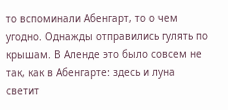то вспоминали Абенгарт, то о чем угодно. Однажды отправились гулять по крышам. В Аленде это было совсем не так, как в Абенгарте: здесь и луна светит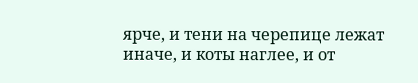ярче, и тени на черепице лежат иначе, и коты наглее, и от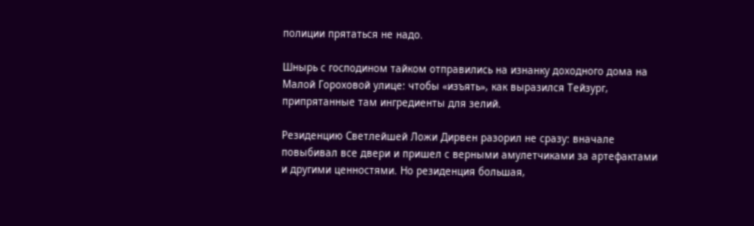полиции прятаться не надо.

Шнырь с господином тайком отправились на изнанку доходного дома на Малой Гороховой улице: чтобы «изъять», как выразился Тейзург, припрятанные там ингредиенты для зелий.

Резиденцию Светлейшей Ложи Дирвен разорил не сразу: вначале повыбивал все двери и пришел с верными амулетчиками за артефактами и другими ценностями. Но резиденция большая,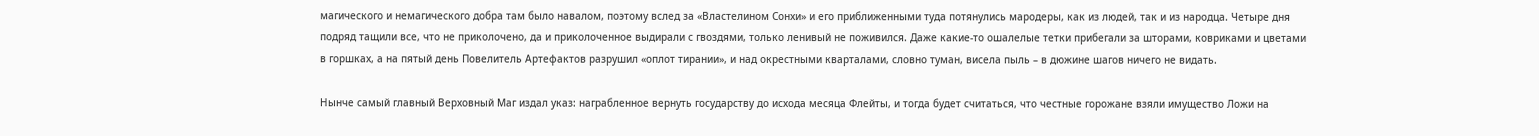магического и немагического добра там было навалом, поэтому вслед за «Властелином Сонхи» и его приближенными туда потянулись мародеры, как из людей, так и из народца. Четыре дня подряд тащили все, что не приколочено, да и приколоченное выдирали с гвоздями, только ленивый не поживился. Даже какие-то ошалелые тетки прибегали за шторами, ковриками и цветами в горшках, а на пятый день Повелитель Артефактов разрушил «оплот тирании», и над окрестными кварталами, словно туман, висела пыль – в дюжине шагов ничего не видать.

Нынче самый главный Верховный Маг издал указ: награбленное вернуть государству до исхода месяца Флейты, и тогда будет считаться, что честные горожане взяли имущество Ложи на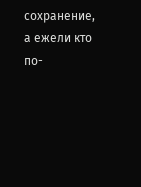сохранение, а ежели кто по-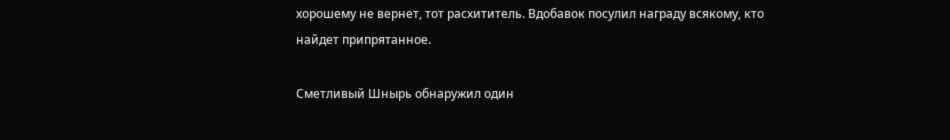хорошему не вернет, тот расхититель. Вдобавок посулил награду всякому, кто найдет припрятанное.

Сметливый Шнырь обнаружил один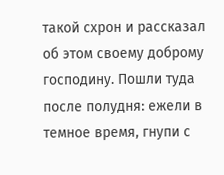такой схрон и рассказал об этом своему доброму господину. Пошли туда после полудня: ежели в темное время, гнупи с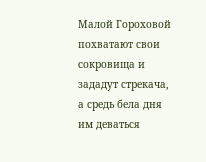Малой Гороховой похватают свои сокровища и зададут стрекача, а средь бела дня им деваться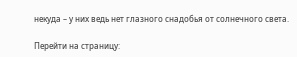некуда – у них ведь нет глазного снадобья от солнечного света.

Перейти на страницу: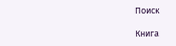Поиск

Книга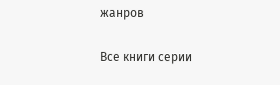жанров

Все книги серии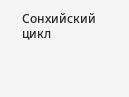Сонхийский цикл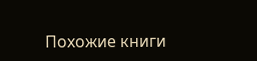Похожие книги